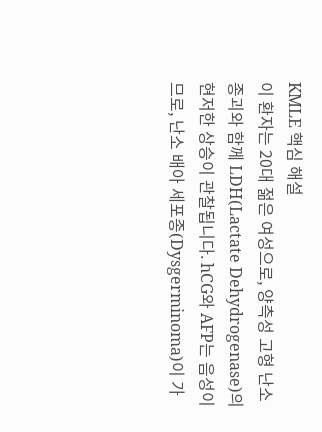KMLE 핵심 해설
이 환자는 20대 젊은 여성으로, 양측성 고형 난소 종괴와 함께 LDH(Lactate Dehydrogenase)의 현저한 상승이 관찰됩니다. hCG와 AFP는 음성이므로, 난소 배아 세포종(Dysgerminoma)이 가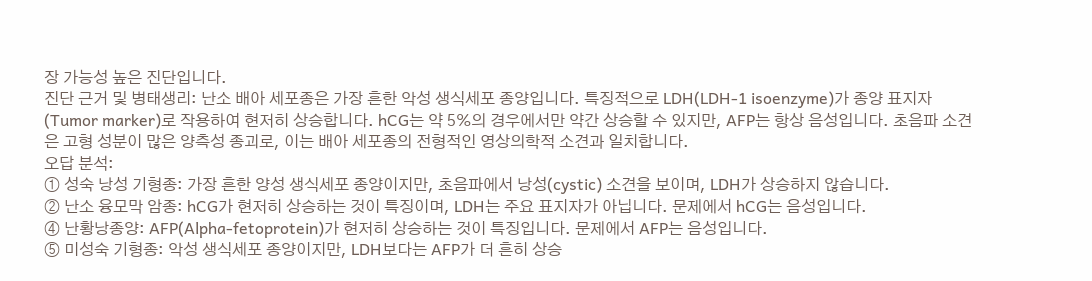장 가능성 높은 진단입니다.
진단 근거 및 병태생리: 난소 배아 세포종은 가장 흔한 악성 생식세포 종양입니다. 특징적으로 LDH(LDH-1 isoenzyme)가 종양 표지자(Tumor marker)로 작용하여 현저히 상승합니다. hCG는 약 5%의 경우에서만 약간 상승할 수 있지만, AFP는 항상 음성입니다. 초음파 소견은 고형 성분이 많은 양측성 종괴로, 이는 배아 세포종의 전형적인 영상의학적 소견과 일치합니다.
오답 분석:
① 성숙 낭성 기형종: 가장 흔한 양성 생식세포 종양이지만, 초음파에서 낭성(cystic) 소견을 보이며, LDH가 상승하지 않습니다.
② 난소 융모막 암종: hCG가 현저히 상승하는 것이 특징이며, LDH는 주요 표지자가 아닙니다. 문제에서 hCG는 음성입니다.
④ 난황낭종양: AFP(Alpha-fetoprotein)가 현저히 상승하는 것이 특징입니다. 문제에서 AFP는 음성입니다.
⑤ 미성숙 기형종: 악성 생식세포 종양이지만, LDH보다는 AFP가 더 흔히 상승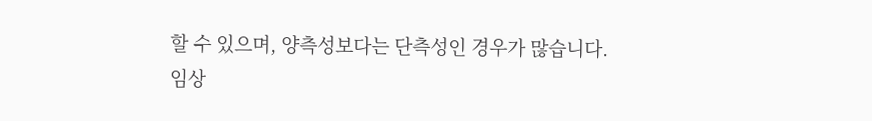할 수 있으며, 양측성보다는 단측성인 경우가 많습니다.
임상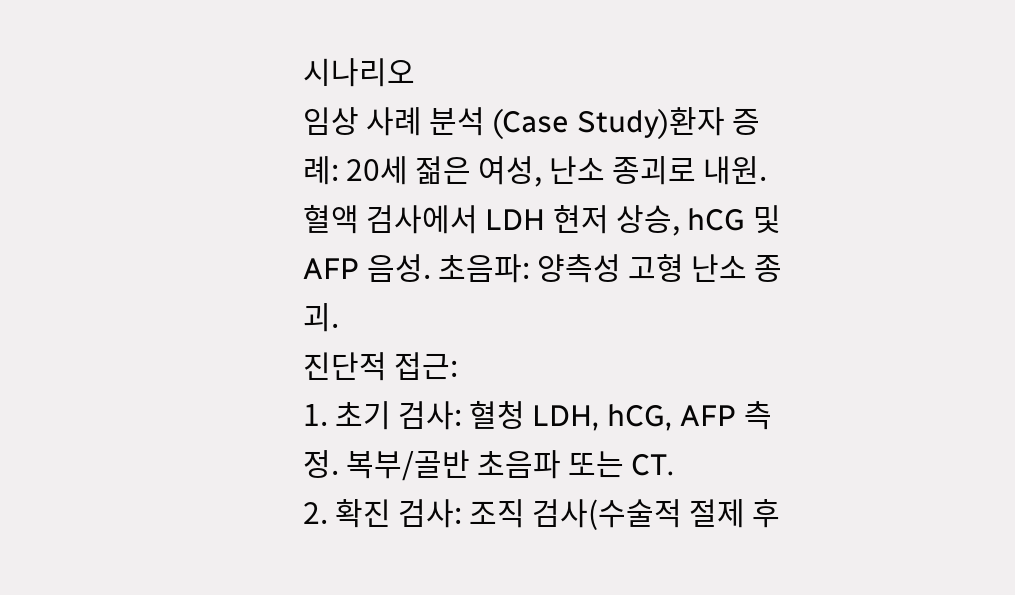시나리오
임상 사례 분석 (Case Study)환자 증례: 20세 젊은 여성, 난소 종괴로 내원. 혈액 검사에서 LDH 현저 상승, hCG 및 AFP 음성. 초음파: 양측성 고형 난소 종괴.
진단적 접근:
1. 초기 검사: 혈청 LDH, hCG, AFP 측정. 복부/골반 초음파 또는 CT.
2. 확진 검사: 조직 검사(수술적 절제 후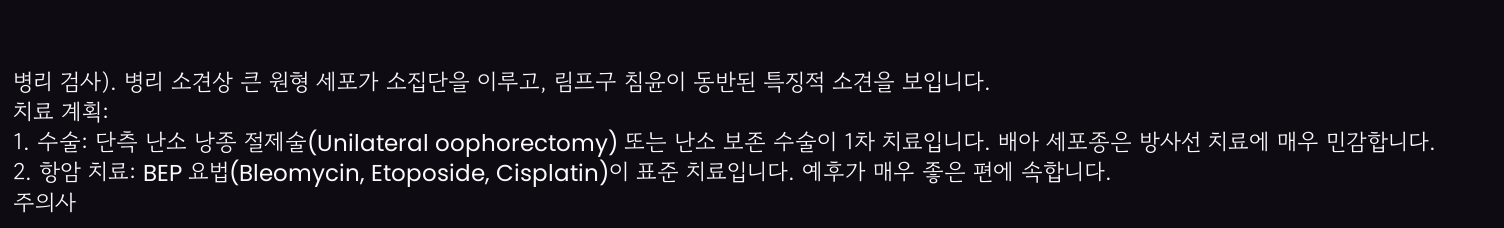병리 검사). 병리 소견상 큰 원형 세포가 소집단을 이루고, 림프구 침윤이 동반된 특징적 소견을 보입니다.
치료 계획:
1. 수술: 단측 난소 낭종 절제술(Unilateral oophorectomy) 또는 난소 보존 수술이 1차 치료입니다. 배아 세포종은 방사선 치료에 매우 민감합니다.
2. 항암 치료: BEP 요법(Bleomycin, Etoposide, Cisplatin)이 표준 치료입니다. 예후가 매우 좋은 편에 속합니다.
주의사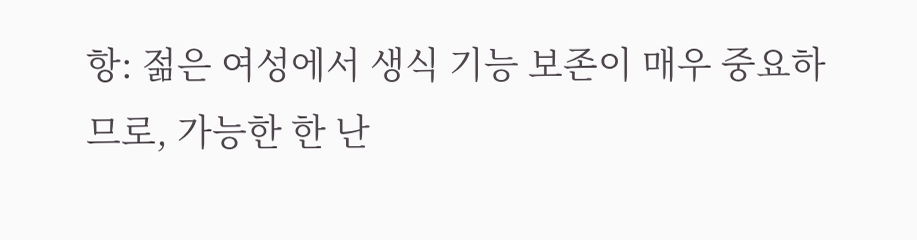항: 젊은 여성에서 생식 기능 보존이 매우 중요하므로, 가능한 한 난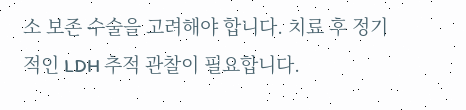소 보존 수술을 고려해야 합니다. 치료 후 정기적인 LDH 추적 관찰이 필요합니다.